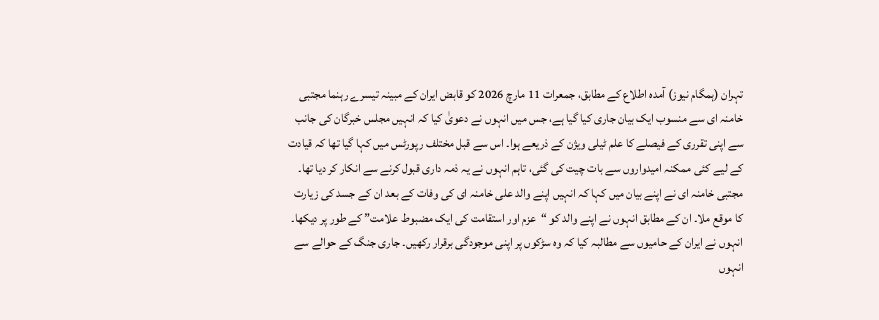تہران (ہمگام نیوز) آمدہ اطلاع کے مطابق، جمعرات 11 مارچ 2026 کو قابض ایران کے مبینہ تیسرے رہنما مجتبی خامنہ ای سے منسوب ایک بیان جاری کیا گیا ہے، جس میں انہوں نے دعویٰ کیا کہ انہیں مجلس خبرگان کی جانب سے اپنی تقرری کے فیصلے کا علم ٹیلی ویژن کے ذریعے ہوا۔ اس سے قبل مختلف رپورٹس میں کہا گیا تھا کہ قیادت کے لیے کئی ممکنہ امیدواروں سے بات چیت کی گئی، تاہم انہوں نے یہ ذمہ داری قبول کرنے سے انکار کر دیا تھا۔
مجتبی خامنہ ای نے اپنے بیان میں کہا کہ انہیں اپنے والد علی خامنہ ای کی وفات کے بعد ان کے جسد کی زیارت کا موقع ملا۔ ان کے مطابق انہوں نے اپنے والد کو “عزم اور استقامت کی ایک مضبوط علامت” کے طور پر دیکھا۔
انہوں نے ایران کے حامیوں سے مطالبہ کیا کہ وہ سڑکوں پر اپنی موجودگی برقرار رکھیں۔ جاری جنگ کے حوالے سے انہوں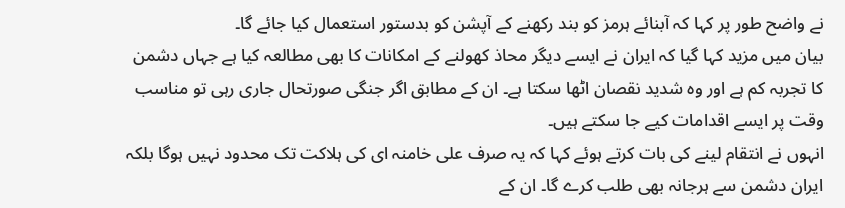نے واضح طور پر کہا کہ آبنائے ہرمز کو بند رکھنے کے آپشن کو بدستور استعمال کیا جائے گا۔
بیان میں مزید کہا گیا کہ ایران نے ایسے دیگر محاذ کھولنے کے امکانات کا بھی مطالعہ کیا ہے جہاں دشمن کا تجربہ کم ہے اور وہ شدید نقصان اٹھا سکتا ہے۔ ان کے مطابق اگر جنگی صورتحال جاری رہی تو مناسب وقت پر ایسے اقدامات کیے جا سکتے ہیں۔
انہوں نے انتقام لینے کی بات کرتے ہوئے کہا کہ یہ صرف علی خامنہ ای کی ہلاکت تک محدود نہیں ہوگا بلکہ ایران دشمن سے ہرجانہ بھی طلب کرے گا۔ ان کے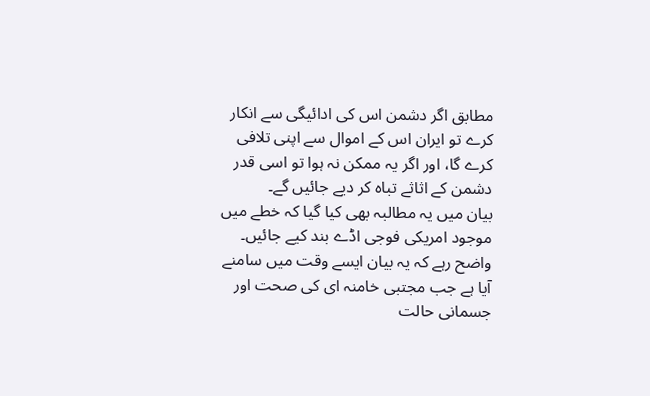مطابق اگر دشمن اس کی ادائیگی سے انکار کرے تو ایران اس کے اموال سے اپنی تلافی کرے گا، اور اگر یہ ممکن نہ ہوا تو اسی قدر دشمن کے اثاثے تباہ کر دیے جائیں گے۔
بیان میں یہ مطالبہ بھی کیا گیا کہ خطے میں موجود امریکی فوجی اڈے بند کیے جائیں۔
واضح رہے کہ یہ بیان ایسے وقت میں سامنے آیا ہے جب مجتبی خامنہ ای کی صحت اور جسمانی حالت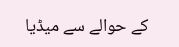کے حوالے سے میڈیا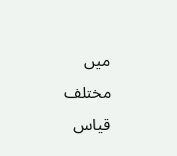میں مختلف قیاس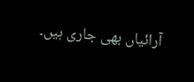آرائیاں بھی جاری ہیں۔